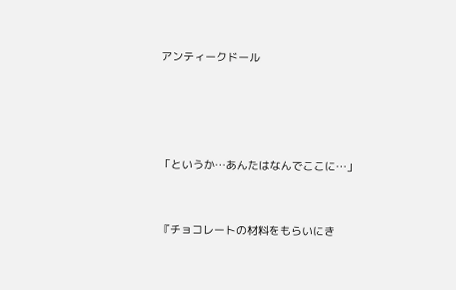アンティークドール




「というか…あんたはなんでここに…」


『チョコレートの材料をもらいにき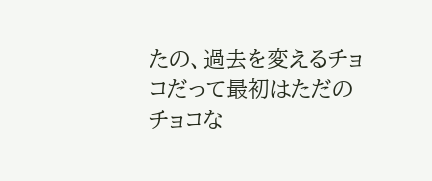たの、過去を変えるチョコだって最初はただのチョコな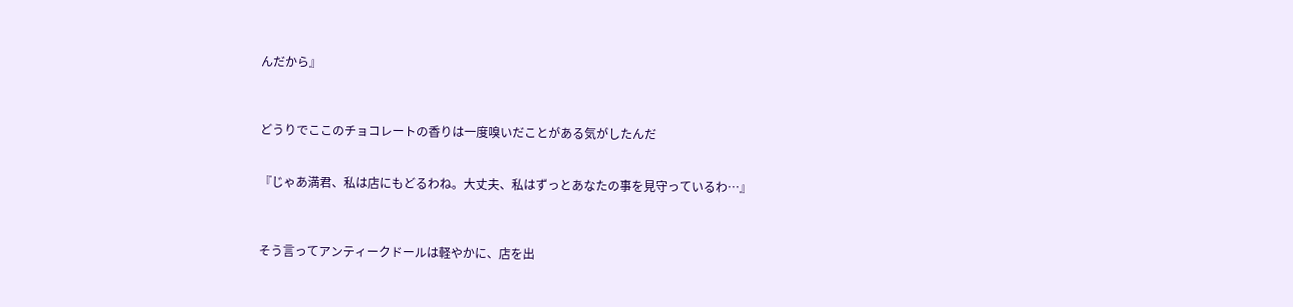んだから』



どうりでここのチョコレートの香りは一度嗅いだことがある気がしたんだ


『じゃあ満君、私は店にもどるわね。大丈夫、私はずっとあなたの事を見守っているわ…』



そう言ってアンティークドールは軽やかに、店を出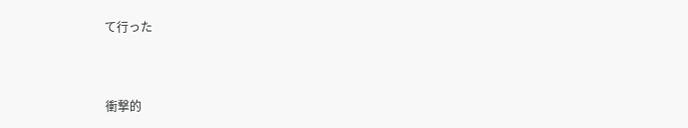て行った



衝撃的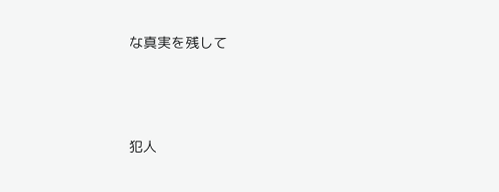な真実を残して





犯人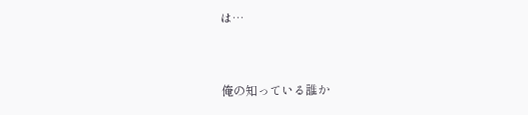は…


俺の知っている誰か